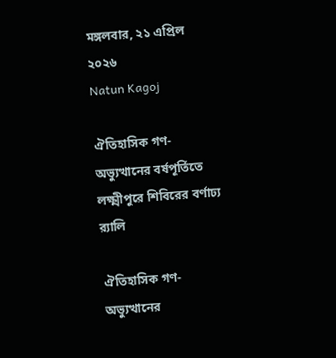মঙ্গলবার, ২১ এপ্রিল ২০২৬
Natun Kagoj

ঐতিহাসিক গণ-অভ্যুত্থানের বর্ষপূর্তিতে লক্ষ্মীপুরে শিবিরের বর্ণাঢ্য র‍্যালি

ঐতিহাসিক গণ-অভ্যুত্থানের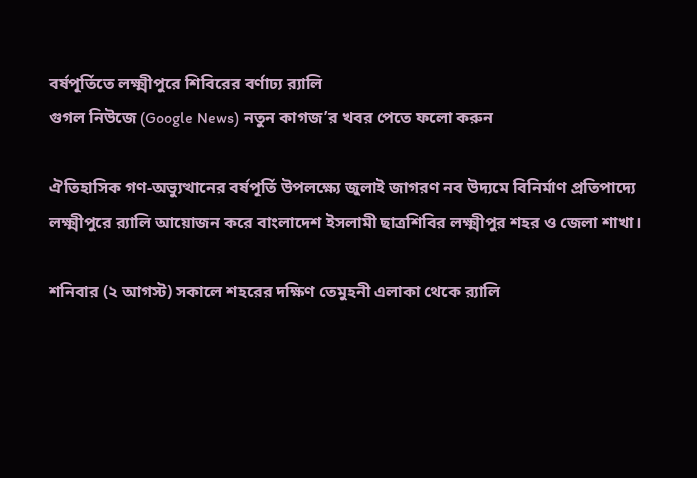বর্ষপূর্তিতে লক্ষ্মীপুরে শিবিরের বর্ণাঢ্য র‍্যালি
গুগল নিউজে (Google News) নতুন কাগজ’র খবর পেতে ফলো করুন

ঐতিহাসিক গণ-অভ্যুত্থানের বর্ষপূর্তি উপলক্ষ্যে জুলাই জাগরণ নব উদ্যমে বিনির্মাণ প্রতিপাদ্যে লক্ষ্মীপুরে র‍্যালি আয়োজন করে বাংলাদেশ ইসলামী ছাত্রশিবির লক্ষ্মীপুর শহর ও জেলা শাখা।

শনিবার (২ আগস্ট) সকালে শহরের দক্ষিণ তেমুহনী এলাকা থেকে র‍্যালি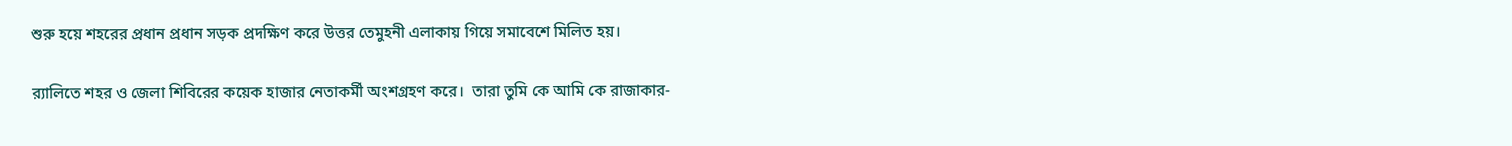শুরু হয়ে শহরের প্রধান প্রধান সড়ক প্রদক্ষিণ করে উত্তর তেমুহনী এলাকায় গিয়ে সমাবেশে মিলিত হয়।

র‍্যালিতে শহর ও জেলা শিবিরের কয়েক হাজার নেতাকর্মী অংশগ্রহণ করে।  তারা তুমি কে আমি কে রাজাকার-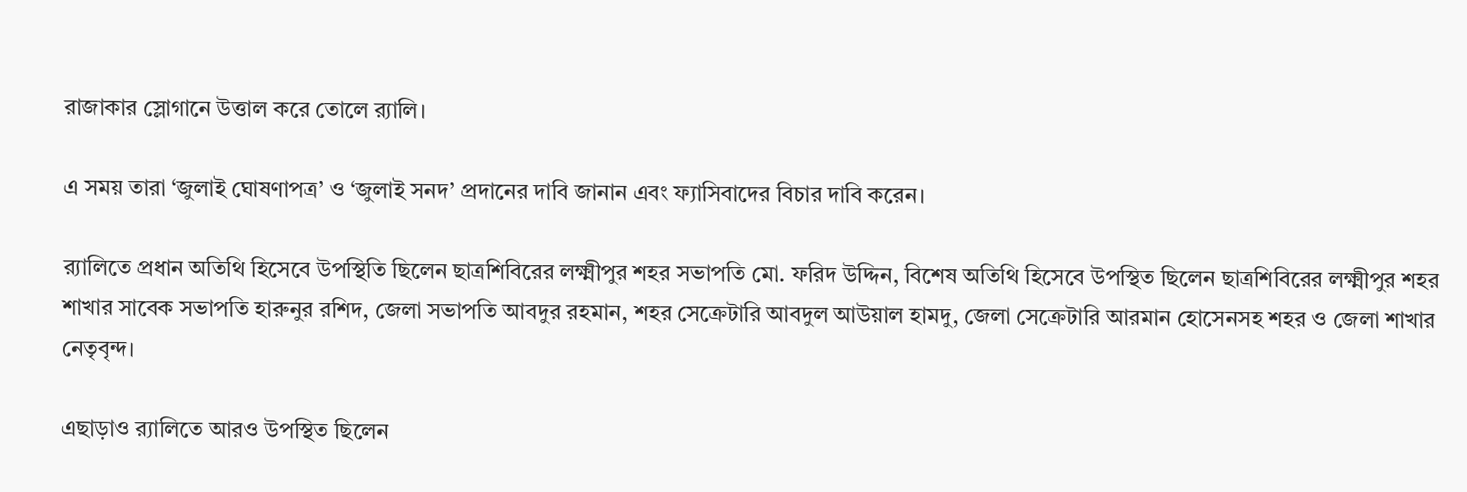রাজাকার স্লোগানে উত্তাল করে তোলে র‍্যালি।

এ সময় তারা ‘জুলাই ঘোষণাপত্র’ ও ‘জুলাই সনদ’ প্রদানের দাবি জানান এবং ফ্যাসিবাদের বিচার দাবি করেন।

র‍্যালিতে প্রধান অতিথি হিসেবে উপস্থিতি ছিলেন ছাত্রশিবিরের লক্ষ্মীপুর শহর সভাপতি মো. ফরিদ উদ্দিন, বিশেষ অতিথি হিসেবে উপস্থিত ছিলেন ছাত্রশিবিরের লক্ষ্মীপুর শহর শাখার সাবেক সভাপতি হারুনুর রশিদ, জেলা সভাপতি আবদুর রহমান, শহর সেক্রেটারি আবদুল আউয়াল হামদু, জেলা সেক্রেটারি আরমান হোসেনসহ শহর ও জেলা শাখার নেতৃবৃন্দ।

এছাড়াও র‍্যালিতে আরও উপস্থিত ছিলেন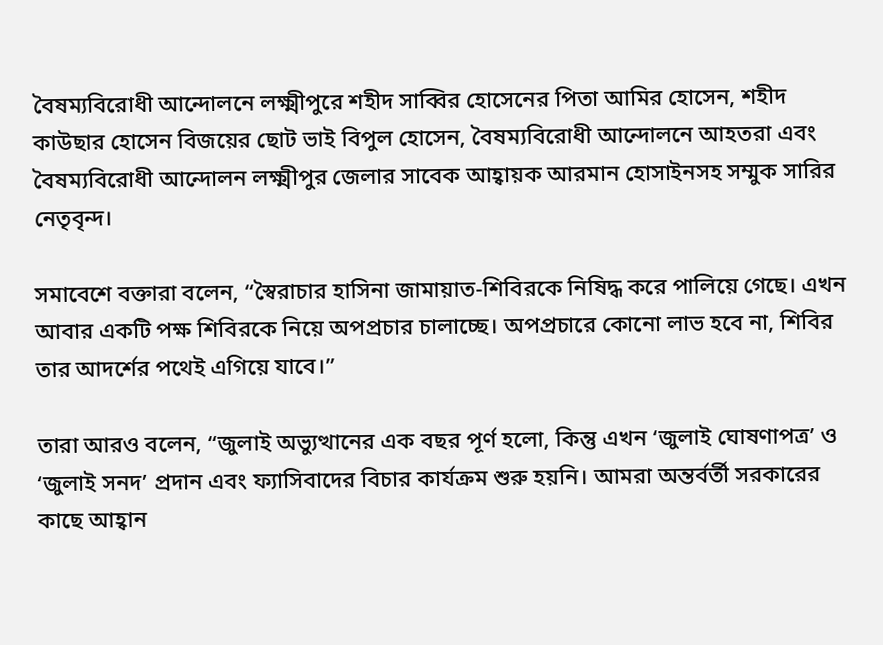বৈষম্যবিরোধী আন্দোলনে লক্ষ্মীপুরে শহীদ সাব্বির হোসেনের পিতা আমির হোসেন, শহীদ কাউছার হোসেন বিজয়ের ছোট ভাই বিপুল হোসেন, বৈষম্যবিরোধী আন্দোলনে আহতরা এবং বৈষম্যবিরোধী আন্দোলন লক্ষ্মীপুর জেলার সাবেক আহ্বায়ক আরমান হোসাইনসহ সম্মুক সারির নেতৃবৃন্দ।

সমাবেশে বক্তারা বলেন, “স্বৈরাচার হাসিনা জামায়াত-শিবিরকে নিষিদ্ধ করে পালিয়ে গেছে। এখন আবার একটি পক্ষ শিবিরকে নিয়ে অপপ্রচার চালাচ্ছে। অপপ্রচারে কোনো লাভ হবে না, শিবির তার আদর্শের পথেই এগিয়ে যাবে।”

তারা আরও বলেন, “জুলাই অভ্যুত্থানের এক বছর পূর্ণ হলো, কিন্তু এখন ‘জুলাই ঘোষণাপত্র’ ও ‘জুলাই সনদ’ প্রদান এবং ফ্যাসিবাদের বিচার কার্যক্রম শুরু হয়নি। আমরা অন্তর্বর্তী সরকারের কাছে আহ্বান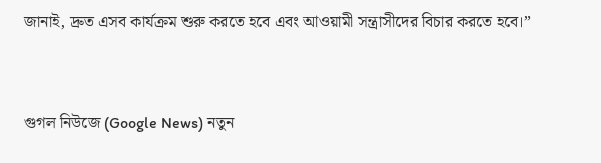জানাই, দ্রুত এসব কার্যক্রম শুরু করতে হবে এবং আওয়ামী সন্ত্রাসীদের বিচার করতে হবে।”


গুগল নিউজে (Google News) নতুন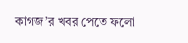কাগজ’র খবর পেতে ফলো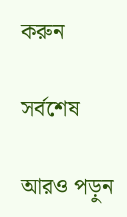করুন

সর্বশেষ

আরও পড়ুন